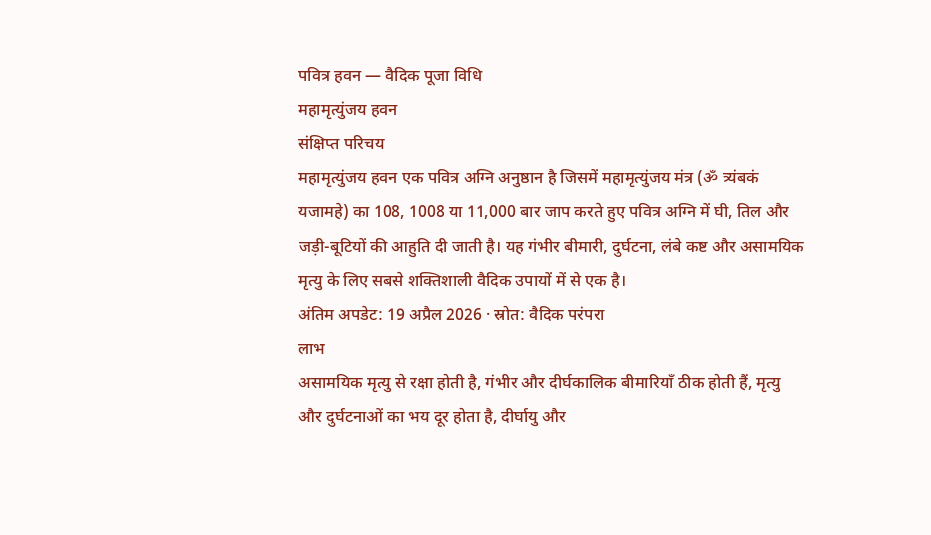पवित्र हवन — वैदिक पूजा विधि
महामृत्युंजय हवन
संक्षिप्त परिचय
महामृत्युंजय हवन एक पवित्र अग्नि अनुष्ठान है जिसमें महामृत्युंजय मंत्र (ॐ त्र्यंबकं यजामहे) का 108, 1008 या 11,000 बार जाप करते हुए पवित्र अग्नि में घी, तिल और जड़ी-बूटियों की आहुति दी जाती है। यह गंभीर बीमारी, दुर्घटना, लंबे कष्ट और असामयिक मृत्यु के लिए सबसे शक्तिशाली वैदिक उपायों में से एक है।
अंतिम अपडेट: 19 अप्रैल 2026 · स्रोत: वैदिक परंपरा
लाभ
असामयिक मृत्यु से रक्षा होती है, गंभीर और दीर्घकालिक बीमारियाँ ठीक होती हैं, मृत्यु और दुर्घटनाओं का भय दूर होता है, दीर्घायु और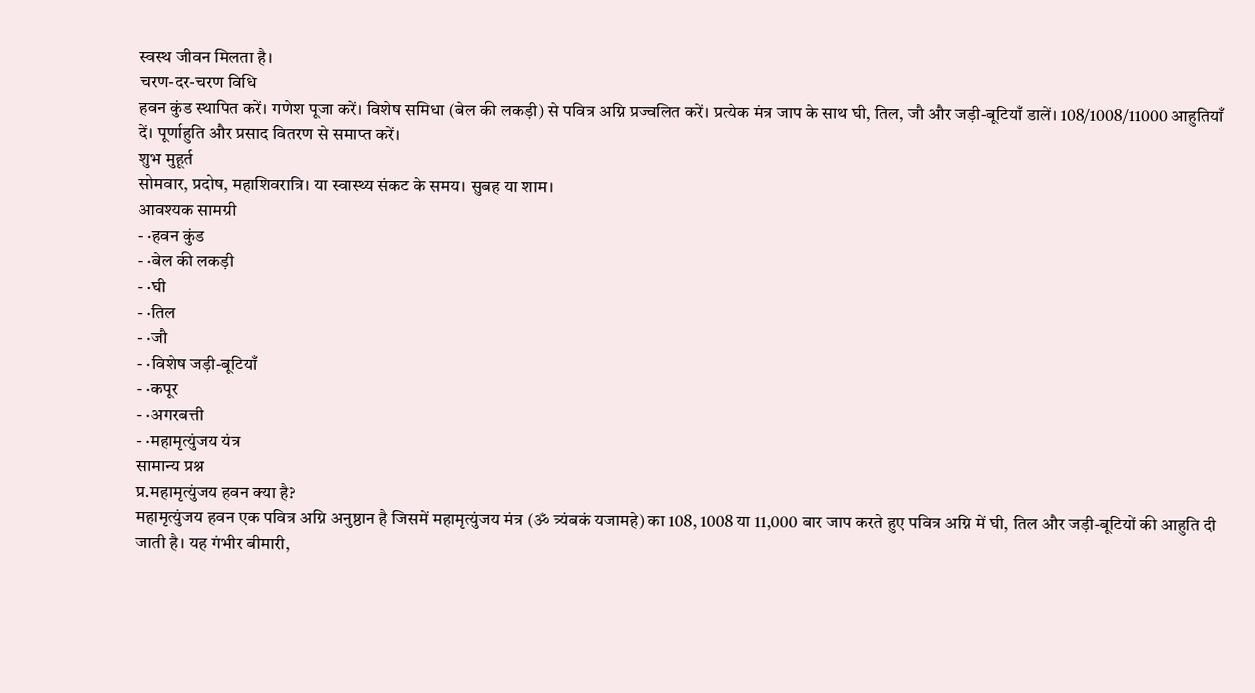स्वस्थ जीवन मिलता है।
चरण-दर-चरण विधि
हवन कुंड स्थापित करें। गणेश पूजा करें। विशेष समिधा (बेल की लकड़ी) से पवित्र अग्नि प्रज्वलित करें। प्रत्येक मंत्र जाप के साथ घी, तिल, जौ और जड़ी-बूटियाँ डालें। 108/1008/11000 आहुतियाँ दें। पूर्णाहुति और प्रसाद वितरण से समाप्त करें।
शुभ मुहूर्त
सोमवार, प्रदोष, महाशिवरात्रि। या स्वास्थ्य संकट के समय। सुबह या शाम।
आवश्यक सामग्री
- ·हवन कुंड
- ·बेल की लकड़ी
- ·घी
- ·तिल
- ·जौ
- ·विशेष जड़ी-बूटियाँ
- ·कपूर
- ·अगरबत्ती
- ·महामृत्युंजय यंत्र
सामान्य प्रश्न
प्र.महामृत्युंजय हवन क्या है?
महामृत्युंजय हवन एक पवित्र अग्नि अनुष्ठान है जिसमें महामृत्युंजय मंत्र (ॐ त्र्यंबकं यजामहे) का 108, 1008 या 11,000 बार जाप करते हुए पवित्र अग्नि में घी, तिल और जड़ी-बूटियों की आहुति दी जाती है। यह गंभीर बीमारी,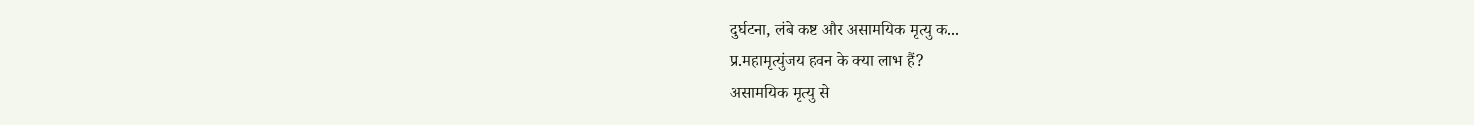दुर्घटना, लंबे कष्ट और असामयिक मृत्यु क...
प्र.महामृत्युंजय हवन के क्या लाभ हैं?
असामयिक मृत्यु से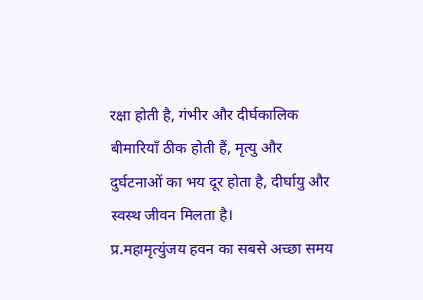रक्षा होती है, गंभीर और दीर्घकालिक बीमारियाँ ठीक होती हैं, मृत्यु और दुर्घटनाओं का भय दूर होता है, दीर्घायु और स्वस्थ जीवन मिलता है।
प्र.महामृत्युंजय हवन का सबसे अच्छा समय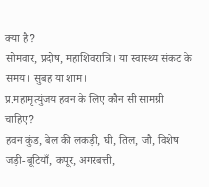क्या है?
सोमवार, प्रदोष, महाशिवरात्रि। या स्वास्थ्य संकट के समय। सुबह या शाम।
प्र.महामृत्युंजय हवन के लिए कौन सी सामग्री चाहिए?
हवन कुंड, बेल की लकड़ी, घी, तिल, जौ, विशेष जड़ी-बूटियाँ, कपूर, अगरबत्ती,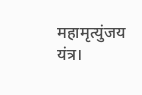महामृत्युंजय यंत्र।